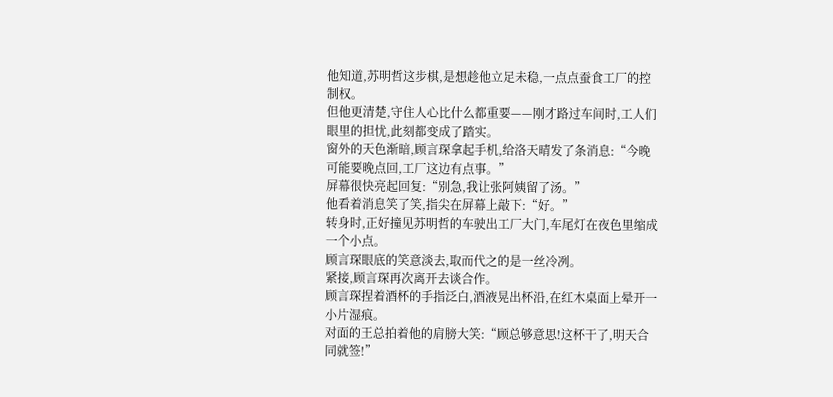他知道,苏明哲这步棋,是想趁他立足未稳,一点点蚕食工厂的控制权。
但他更清楚,守住人心比什么都重要——刚才路过车间时,工人们眼里的担忧,此刻都变成了踏实。
窗外的天色渐暗,顾言琛拿起手机,给洛天晴发了条消息:“今晚可能要晚点回,工厂这边有点事。”
屏幕很快亮起回复:“别急,我让张阿姨留了汤。”
他看着消息笑了笑,指尖在屏幕上敲下:“好。”
转身时,正好撞见苏明哲的车驶出工厂大门,车尾灯在夜色里缩成一个小点。
顾言琛眼底的笑意淡去,取而代之的是一丝冷冽。
紧接,顾言琛再次离开去谈合作。
顾言琛捏着酒杯的手指泛白,酒液晃出杯沿,在红木桌面上晕开一小片湿痕。
对面的王总拍着他的肩膀大笑:“顾总够意思!这杯干了,明天合同就签!”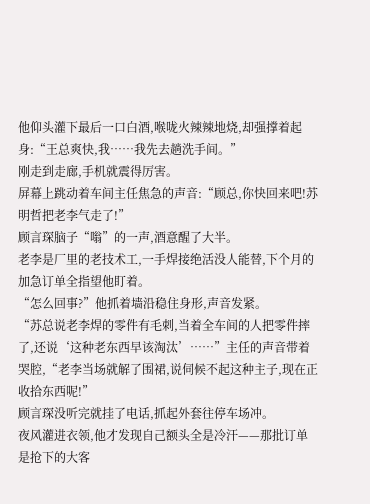他仰头灌下最后一口白酒,喉咙火辣辣地烧,却强撑着起身:“王总爽快,我……我先去趟洗手间。”
刚走到走廊,手机就震得厉害。
屏幕上跳动着车间主任焦急的声音:“顾总,你快回来吧!苏明哲把老李气走了!”
顾言琛脑子“嗡”的一声,酒意醒了大半。
老李是厂里的老技术工,一手焊接绝活没人能替,下个月的加急订单全指望他盯着。
“怎么回事?”他抓着墙沿稳住身形,声音发紧。
“苏总说老李焊的零件有毛刺,当着全车间的人把零件摔了,还说‘这种老东西早该淘汰’……”主任的声音带着哭腔,“老李当场就解了围裙,说伺候不起这种主子,现在正收拾东西呢!”
顾言琛没听完就挂了电话,抓起外套往停车场冲。
夜风灌进衣领,他才发现自己额头全是冷汗——那批订单是抢下的大客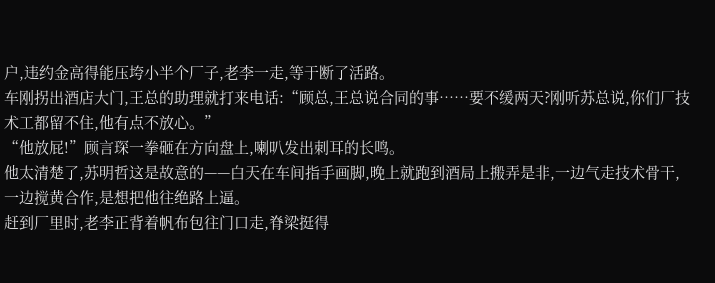户,违约金高得能压垮小半个厂子,老李一走,等于断了活路。
车刚拐出酒店大门,王总的助理就打来电话:“顾总,王总说合同的事……要不缓两天?刚听苏总说,你们厂技术工都留不住,他有点不放心。”
“他放屁!”顾言琛一拳砸在方向盘上,喇叭发出刺耳的长鸣。
他太清楚了,苏明哲这是故意的——白天在车间指手画脚,晚上就跑到酒局上搬弄是非,一边气走技术骨干,一边搅黄合作,是想把他往绝路上逼。
赶到厂里时,老李正背着帆布包往门口走,脊梁挺得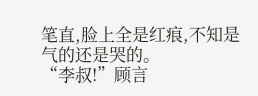笔直,脸上全是红痕,不知是气的还是哭的。
“李叔!”顾言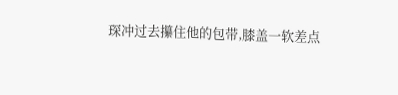琛冲过去攥住他的包带,膝盖一软差点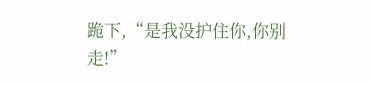跪下,“是我没护住你,你别走!”